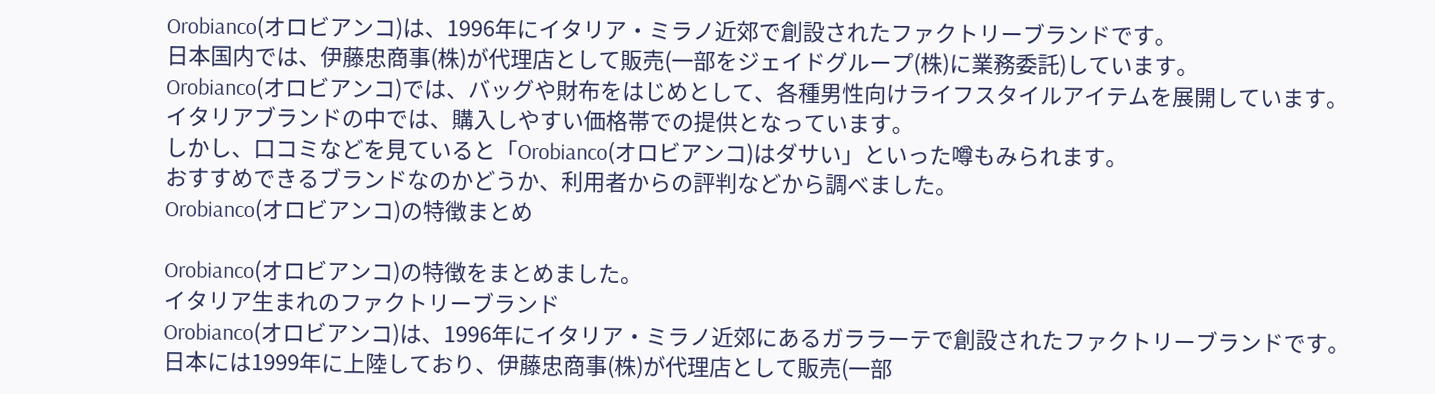Orobianco(オロビアンコ)は、1996年にイタリア・ミラノ近郊で創設されたファクトリーブランドです。
日本国内では、伊藤忠商事(株)が代理店として販売(一部をジェイドグループ(株)に業務委託)しています。
Orobianco(オロビアンコ)では、バッグや財布をはじめとして、各種男性向けライフスタイルアイテムを展開しています。
イタリアブランドの中では、購入しやすい価格帯での提供となっています。
しかし、口コミなどを見ていると「Orobianco(オロビアンコ)はダサい」といった噂もみられます。
おすすめできるブランドなのかどうか、利用者からの評判などから調べました。
Orobianco(オロビアンコ)の特徴まとめ

Orobianco(オロビアンコ)の特徴をまとめました。
イタリア生まれのファクトリーブランド
Orobianco(オロビアンコ)は、1996年にイタリア・ミラノ近郊にあるガララーテで創設されたファクトリーブランドです。
日本には1999年に上陸しており、伊藤忠商事(株)が代理店として販売(一部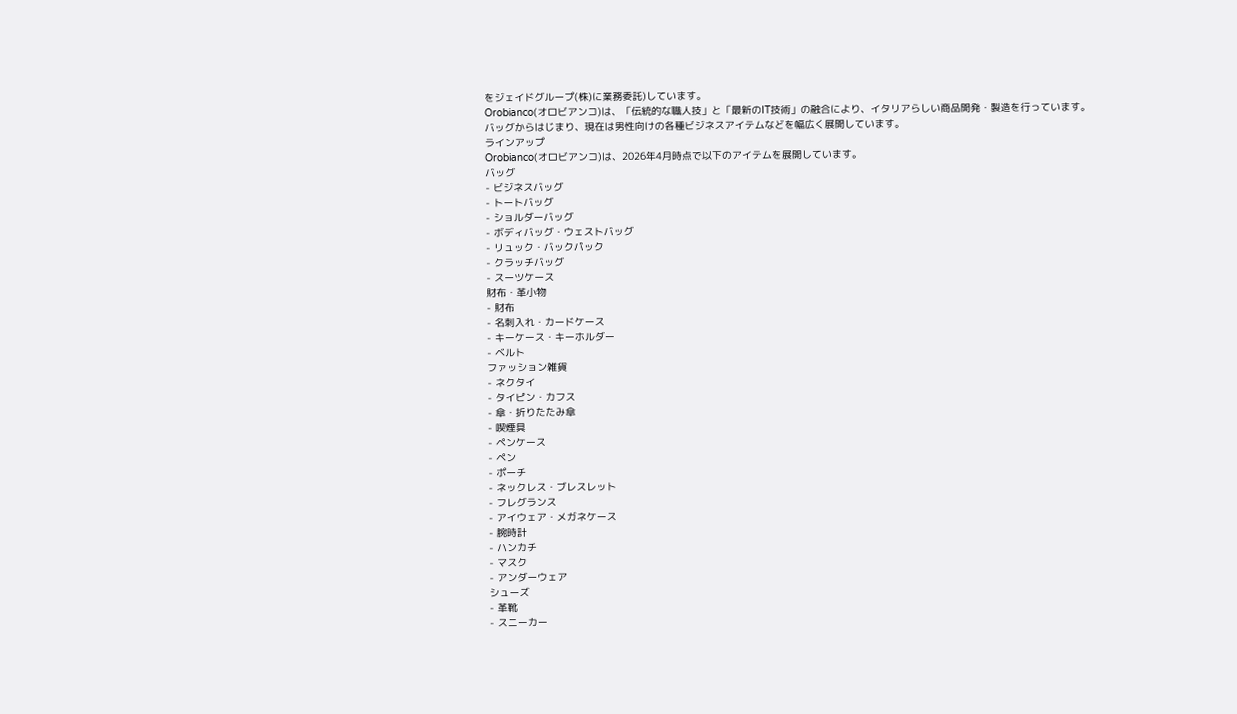をジェイドグループ(株)に業務委託)しています。
Orobianco(オロビアンコ)は、「伝統的な職人技」と「最新のIT技術」の融合により、イタリアらしい商品開発・製造を行っています。
バッグからはじまり、現在は男性向けの各種ビジネスアイテムなどを幅広く展開しています。
ラインアップ
Orobianco(オロビアンコ)は、2026年4月時点で以下のアイテムを展開しています。
バッグ
- ビジネスバッグ
- トートバッグ
- ショルダーバッグ
- ボディバッグ・ウェストバッグ
- リュック・バックパック
- クラッチバッグ
- スーツケース
財布・革小物
- 財布
- 名刺入れ・カードケース
- キーケース・キーホルダー
- ベルト
ファッション雑貨
- ネクタイ
- タイピン・カフス
- 傘・折りたたみ傘
- 喫煙具
- ペンケース
- ペン
- ポーチ
- ネックレス・ブレスレット
- フレグランス
- アイウェア・メガネケース
- 腕時計
- ハンカチ
- マスク
- アンダーウェア
シューズ
- 革靴
- スニーカー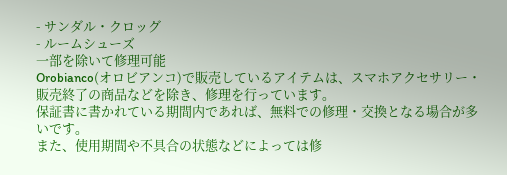- サンダル・クロッグ
- ルームシューズ
一部を除いて修理可能
Orobianco(オロビアンコ)で販売しているアイテムは、スマホアクセサリー・販売終了の商品などを除き、修理を行っています。
保証書に書かれている期間内であれば、無料での修理・交換となる場合が多いです。
また、使用期間や不具合の状態などによっては修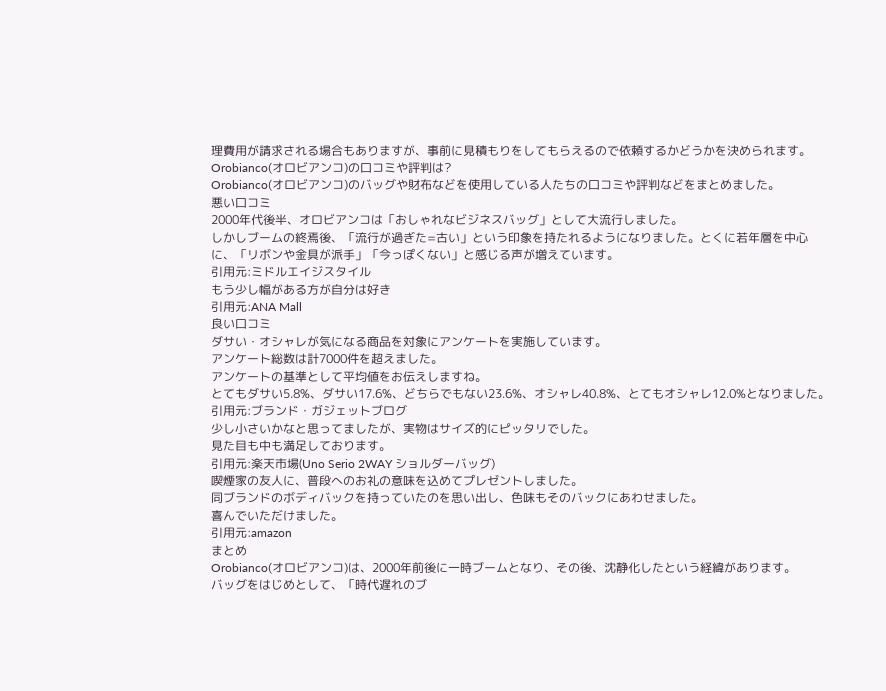理費用が請求される場合もありますが、事前に見積もりをしてもらえるので依頼するかどうかを決められます。
Orobianco(オロビアンコ)の口コミや評判は?
Orobianco(オロビアンコ)のバッグや財布などを使用している人たちの口コミや評判などをまとめました。
悪い口コミ
2000年代後半、オロビアンコは「おしゃれなビジネスバッグ」として大流行しました。
しかしブームの終焉後、「流行が過ぎた=古い」という印象を持たれるようになりました。とくに若年層を中心に、「リボンや金具が派手」「今っぽくない」と感じる声が増えています。
引用元:ミドルエイジスタイル
もう少し幅がある方が自分は好き
引用元:ANA Mall
良い口コミ
ダサい・オシャレが気になる商品を対象にアンケートを実施しています。
アンケート総数は計7000件を超えました。
アンケートの基準として平均値をお伝えしますね。
とてもダサい5.8%、ダサい17.6%、どちらでもない23.6%、オシャレ40.8%、とてもオシャレ12.0%となりました。
引用元:ブランド・ガジェットブログ
少し小さいかなと思ってましたが、実物はサイズ的にピッタリでした。
見た目も中も満足しております。
引用元:楽天市場(Uno Serio 2WAY ショルダーバッグ)
喫煙家の友人に、普段へのお礼の意味を込めてプレゼントしました。
同ブランドのボディバックを持っていたのを思い出し、色味もそのバックにあわせました。
喜んでいただけました。
引用元:amazon
まとめ
Orobianco(オロビアンコ)は、2000年前後に一時ブームとなり、その後、沈静化したという経緯があります。
バッグをはじめとして、「時代遅れのブ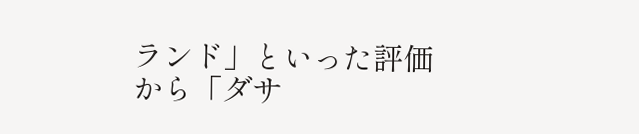ランド」といった評価から「ダサ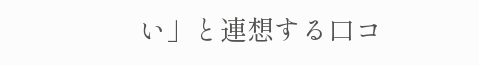い」と連想する口コ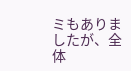ミもありましたが、全体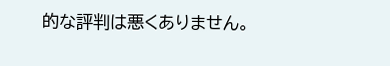的な評判は悪くありません。